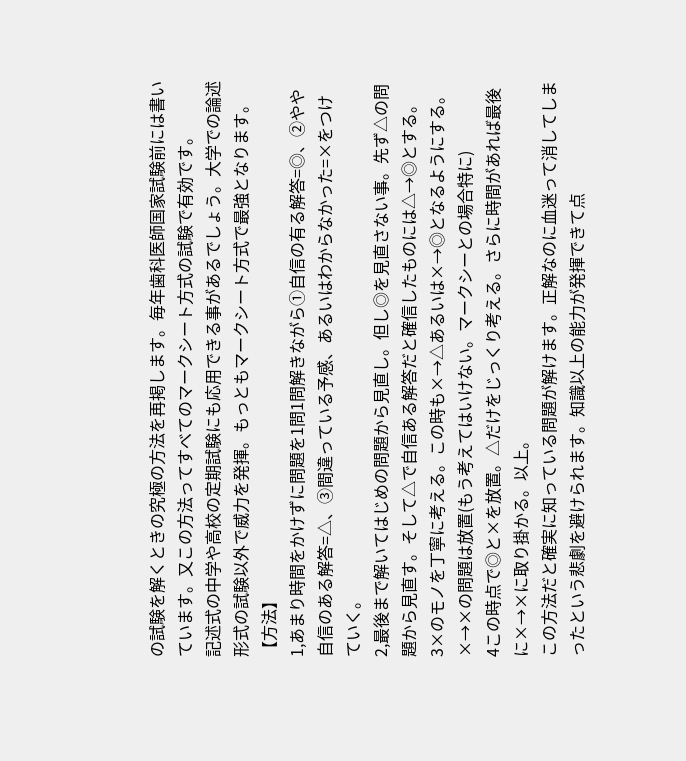の試験を解くときの究極の方法を再掲します。毎年歯科医師国家試験前には書いています。又この方法ってすべてのマークシート方式の試験で有効です。
記述式の中学や高校の定期試験にも応用できる事があるでしょう。大学での論述形式の試験以外で威力を発揮。もっともマークシート方式で最強となります。
【方法】
1,あまり時間をかけずに問題を1問1問解きながら①自信の有る解答=◎、②やや自信のある解答=△、③間違っている予感、あるいはわからなかった=×をつけていく。
2,最後まで解いてはじめの問題から見直し。但し◎を見直さない事。先ず△の問題から見直す。そして△で自信ある解答だと確信したものには△→◎とする。
3×のモノを丁寧に考える。この時も×→△あるいは×→◎となるようにする。×→×の問題は放置(もう考えてはいけない。マークシーとの場合特に)
4この時点で◎と×を放置。△だけをじっくり考える。さらに時間があれば最後に×→×に取り掛かる。以上。
この方法だと確実に知っている問題が解けます。正解なのに血迷って消してしまったという悲劇を避けられます。知識以上の能力が発揮できて点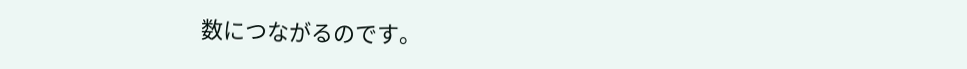数につながるのです。